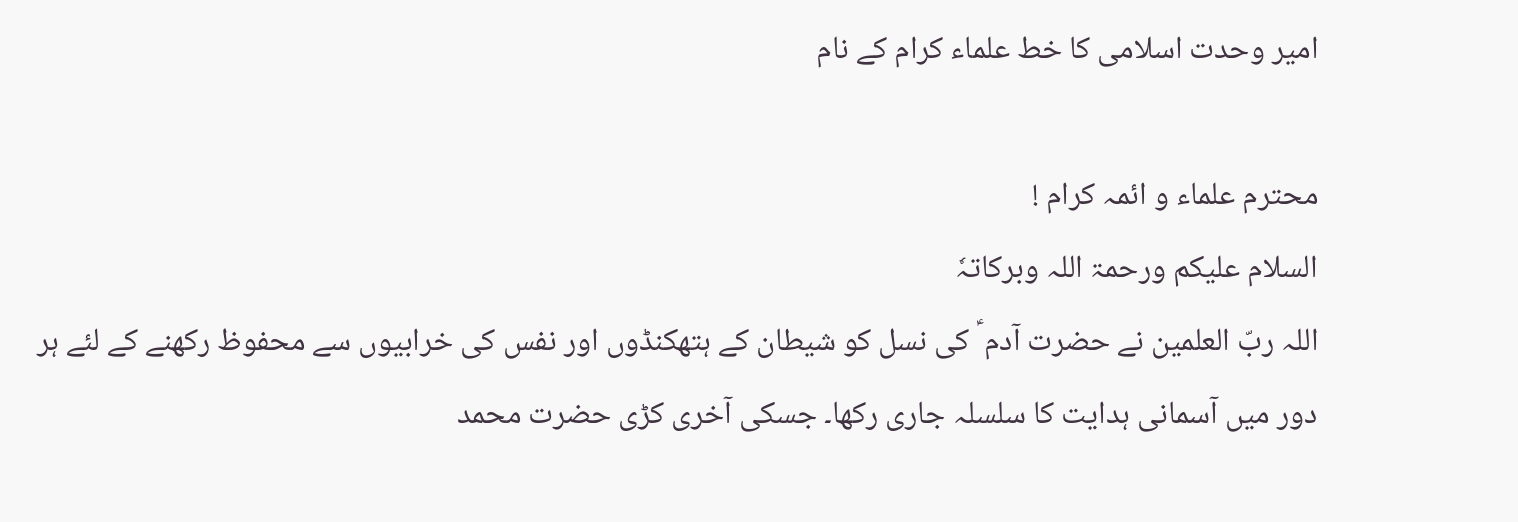امیر وحدت اسلامی کا خط علماء کرام کے نام

محترم علماء و ائمہ کرام !
السلام علیکم ورحمۃ اللہ وبرکاتہٗ
اللہ ربّ العلمین نے حضرت آدم ؑ کی نسل کو شیطان کے ہتھکنڈوں اور نفس کی خرابیوں سے محفوظ رکھنے کے لئے ہر دور میں آسمانی ہدایت کا سلسلہ جاری رکھا۔ جسکی آخری کڑی حضرت محمد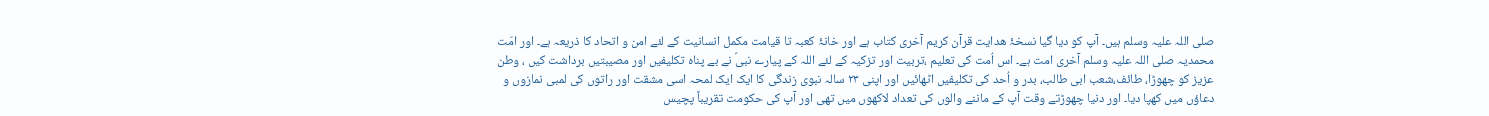صلی اللہ علیہ وسلم ہیں۔ آپ کو دیا گیا نسخۂ ھدایت قرآن کریم آخری کتاب ہے اور خانۂ کعبہ تا قیامت مکمل انسانیت کے لئے امن و اتحاد کا ذریعہ ہے۔ اور امّت محمدیہ صلی اللہ علیہ وسلم آخری امت ہے۔ اس اُمت کی تعلیم ،تربیت اور تزکیہ کے لئے اللہ کے پیارے نبیؐ نے بے پناہ تکلیفیں اور مصیبتیں برداشت کیں ، وطن عزیز کو چھوڑا، طائف،شعب ابی طالب، بدر و اُحد کی تکلیفیں اٹھائیں اور اپنی ۲۳ سالہ نبوی زندگی کا ایک ایک لمحہ اسی مشقت اور راتوں کی لمبی نمازوں و دعاؤں میں کھپا دیا۔ اور دنیا چھوڑتے وقت آپ کے ماننے والوں کی تعداد لاکھوں میں تھی اور آپ کی حکومت تقریباً پچیس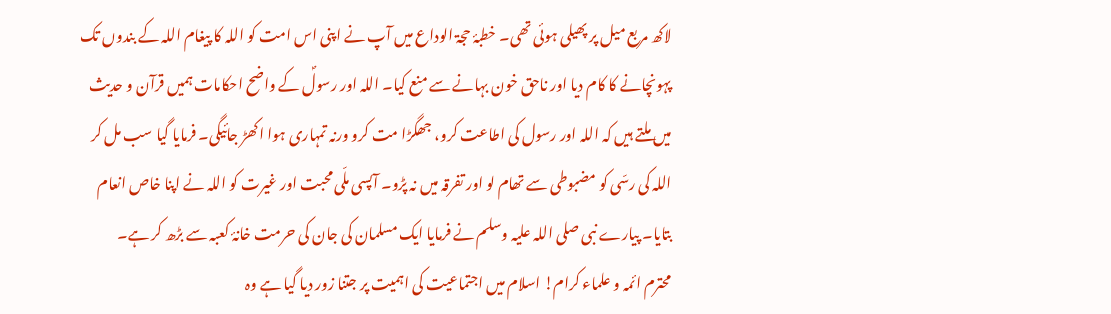لاکھ مربع میل پر پھیلی ہوئی تھی۔ خطبۂ حجۃ الوداع میں آپ نے اپنی اس امت کو اللہ کا پیغام اللہ کے بندوں تک پہونچانے کا کام دیا اور ناحق خون بہانے سے منع کیا۔ اللہ اور رسولؐ کے واضح احکامات ہمیں قرآن و حدیث میں ملتے ہیں کہ اللہ اور رسول کی اطاعت کرو، جھگڑا مت کرو ورنہ تمہاری ہوا اکھڑ جائیگی۔ فرمایا گیا سب مل کر اللہ کی رسّی کو مضبوطی سے تھام لو اور تفرقہ میں نہ پڑو۔ آپسی ملّی محبت اور غیرت کو اللہ نے اپنا خاص انعام بتایا۔ پیارے نبی صلی اللہ علیہ وسلم نے فرمایا ایک مسلمان کی جان کی حرمت خانۂ کعبہ سے بڑھ کر ہے۔
محترم ائمہ و علماء کرام! اسلام میں اجتماعیت کی اہمیت پر جتنا زور دیا گیا ہے وہ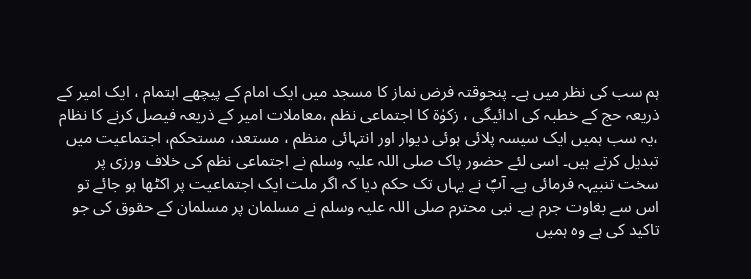ہم سب کی نظر میں ہے۔ پنجوقتہ فرض نماز کا مسجد میں ایک امام کے پیچھے اہتمام ، ایک امیر کے ذریعہ حج کے خطبہ کی ادائیگی ، زکوٰۃ کا اجتماعی نظم ،معاملات امیر کے ذریعہ فیصل کرنے کا نظام ،یہ سب ہمیں ایک سیسہ پلائی ہوئی دیوار اور انتہائی منظم ، مستعد، مستحکم، اجتماعیت میں تبدیل کرتے ہیں۔ اسی لئے حضور پاک صلی اللہ علیہ وسلم نے اجتماعی نظم کی خلاف ورزی پر سخت تنبیہہ فرمائی ہے۔ آپؐ نے یہاں تک حکم دیا کہ اگر ملت ایک اجتماعیت پر اکٹھا ہو جائے تو اس سے بغاوت جرم ہے۔ نبی محترم صلی اللہ علیہ وسلم نے مسلمان پر مسلمان کے حقوق کی جو تاکید کی ہے وہ ہمیں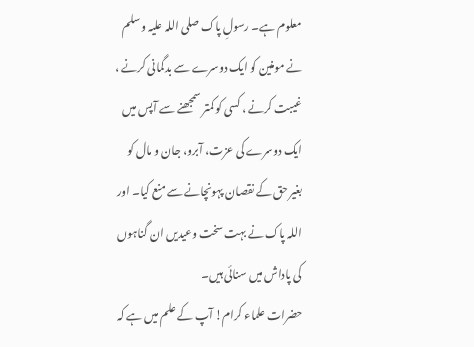معلوم ہے۔ رسولِ پاک صلی اللہ علیہ وسلم نے مومنین کو ایک دوسرے سے بدگمانی کرنے ، غیبت کرنے ، کسی کو کمتر سمجھنے سے آپس میں ایک دوسرے کی عزت، آبرو، جان و مال کو بغیر حق کے نقصان پہونچانے سے منع کیا۔ اور اللہ پاک نے بہت سخت وعیدیں ان گناہوں کی پاداش میں سنائی ہیں۔
حضرات علماء کرام! آپ کے علم میں ہے کہ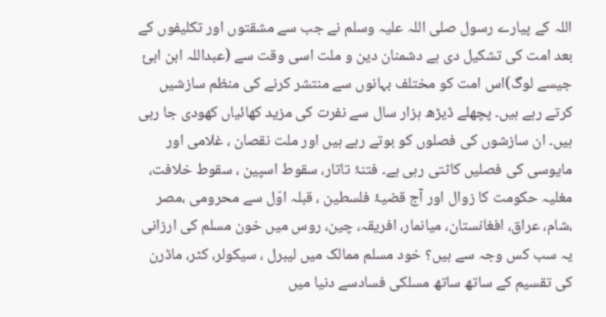اللہ کے پیارے رسول صلی اللہ علیہ وسلم نے جب سے مشقتوں اور تکلیفوں کے بعد امت کی تشکیل دی ہے دشمنان دین و ملت اسی وقت سے (عبداللہ ابن ابیٔ جیسے لوگ)اس امت کو مختلف بہانوں سے منتشر کرنے کی منظم سازشیں کرتے رہے ہیں۔ پچھلے ڈیڑھ ہزار سال سے نفرت کی مزید کھائیاں کھودی جا رہی ہیں۔ ان سازشوں کی فصلوں کو بوتے رہے ہیں اور ملت نقصان ، غلامی اور مایوسی کی فصلیں کاٹتی رہی ہے۔ فتنۂ تاتار، سقوط اسپین ، سقوط خلافت، مغلیہ حکومت کا زوال اور آج قضیۂ فلسطین ، قبلہ اوّل سے محرومی ،مصر ،شام، عراق، افغانستان، میانمار، افریقہ، چین، روس میں خون مسلم کی ارزانی یہ سب کس وجہ سے ہیں؟ خود مسلم ممالک میں لیبرل ، سیکولر، کٹر، ماڈرن کی تقسیم کے ساتھ ساتھ مسلکی فسادسے دنیا میں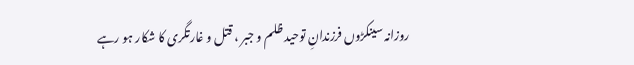روزانہ سینکڑوں فرزندانِ توحید ظلم و جبر ، قتل و غارتگری کا شکار ہو رہے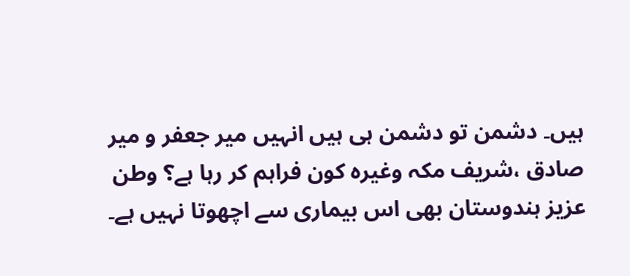ہیں۔ دشمن تو دشمن ہی ہیں انہیں میر جعفر و میر صادق ،شریف مکہ وغیرہ کون فراہم کر رہا ہے؟ وطن عزیز ہندوستان بھی اس بیماری سے اچھوتا نہیں ہے۔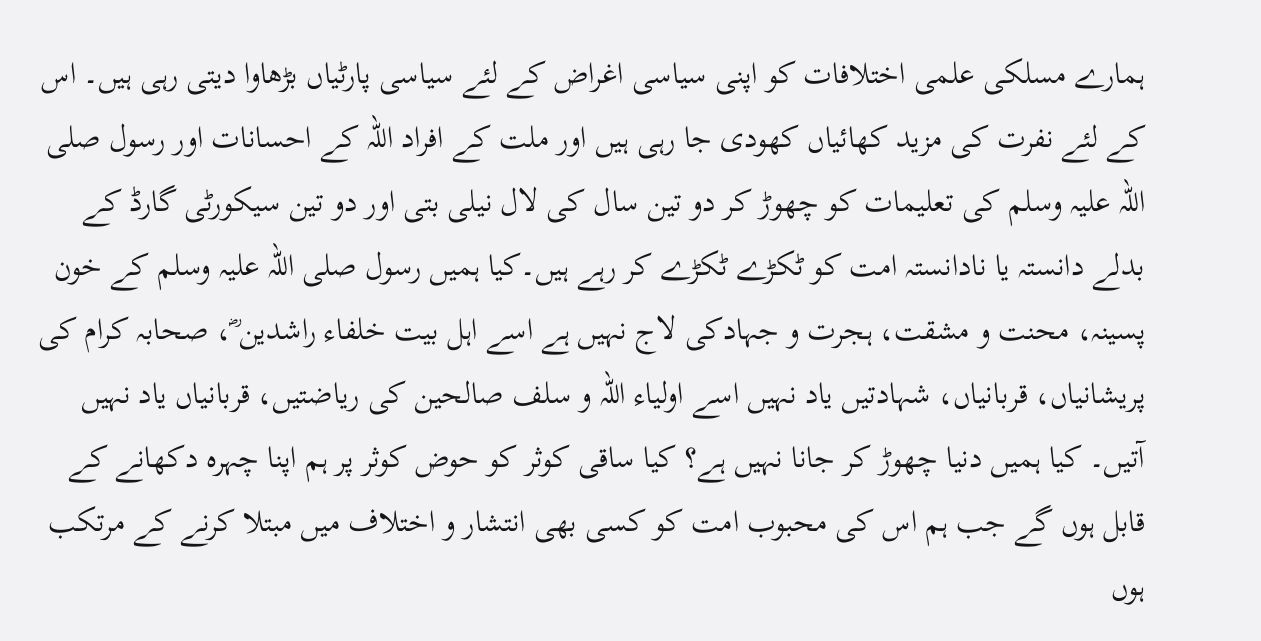ہمارے مسلکی علمی اختلافات کو اپنی سیاسی اغراض کے لئے سیاسی پارٹیاں بڑھاوا دیتی رہی ہیں۔ اس کے لئے نفرت کی مزید کھائیاں کھودی جا رہی ہیں اور ملت کے افراد اللہ کے احسانات اور رسول صلی اللہ علیہ وسلم کی تعلیمات کو چھوڑ کر دو تین سال کی لال نیلی بتی اور دو تین سیکورٹی گارڈ کے بدلے دانستہ یا نادانستہ امت کو ٹکڑے ٹکڑے کر رہے ہیں۔کیا ہمیں رسول صلی اللہ علیہ وسلم کے خون پسینہ، محنت و مشقت، ہجرت و جہادکی لاج نہیں ہے اسے اہل بیت خلفاء راشدین ؓ، صحابہ کرام کی پریشانیاں، قربانیاں، شہادتیں یاد نہیں اسے اولیاء اللہ و سلف صالحین کی ریاضتیں، قربانیاں یاد نہیں آتیں۔ کیا ہمیں دنیا چھوڑ کر جانا نہیں ہے؟ کیا ساقی کوثر کو حوض کوثر پر ہم اپنا چہرہ دکھانے کے قابل ہوں گے جب ہم اس کی محبوب امت کو کسی بھی انتشار و اختلاف میں مبتلا کرنے کے مرتکب ہوں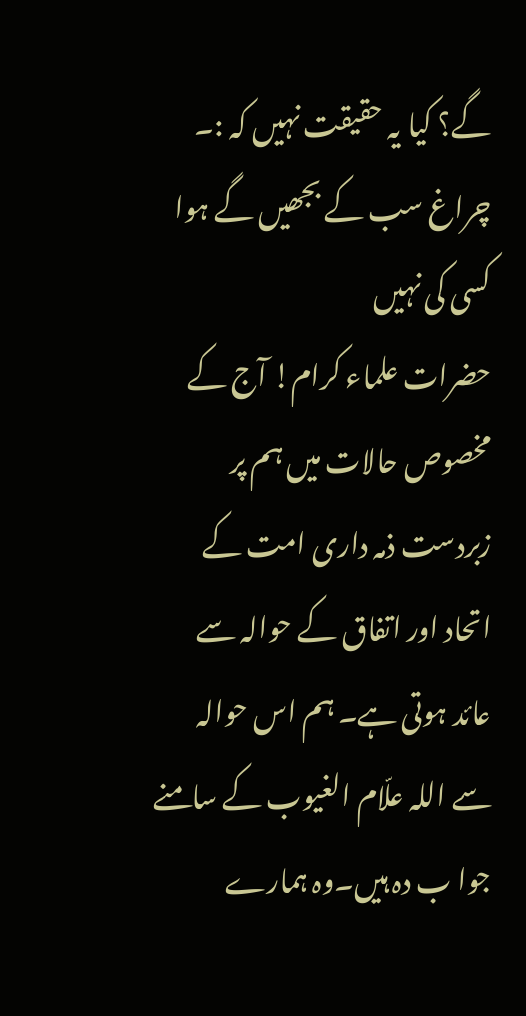گے؟ کیا یہ حقیقت نہیں کہ :۔ چراغ سب کے بجھیں گے ہوا کسی کی نہیں
حضرات علماء کرام! آج کے مخصوص حالات میں ہم پر زبردست ذمہ داری امت کے اتحاد اور اتفاق کے حوالہ سے عائد ہوتی ہے۔ ہم اس حوالہ سے اللہ علّام الغیوب کے سامنے جوا ب دہ ہیں۔وہ ہمارے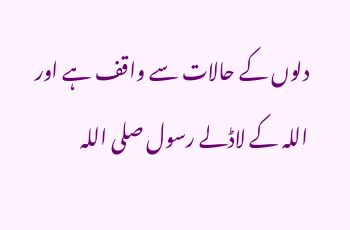دلوں کے حالات سے واقف ہے اور اللہ کے لاڈلے رسول صلی اللہ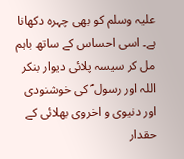علیہ وسلم کو بھی چہرہ دکھانا ہے۔ اسی احساس کے ساتھ باہم مل کر سیسہ پلائی دیوار بنکر اللہ اور رسول ؐ کی خوشنودی اور دنیوی و اخروی بھلائی کے حقدار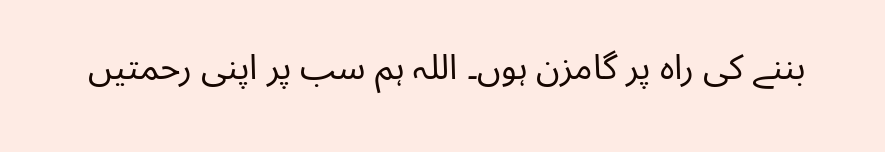بننے کی راہ پر گامزن ہوں۔ اللہ ہم سب پر اپنی رحمتیں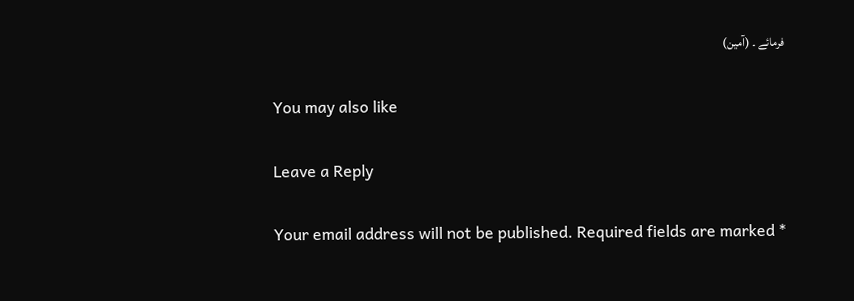فرمائے ۔ (آمین)

You may also like

Leave a Reply

Your email address will not be published. Required fields are marked *